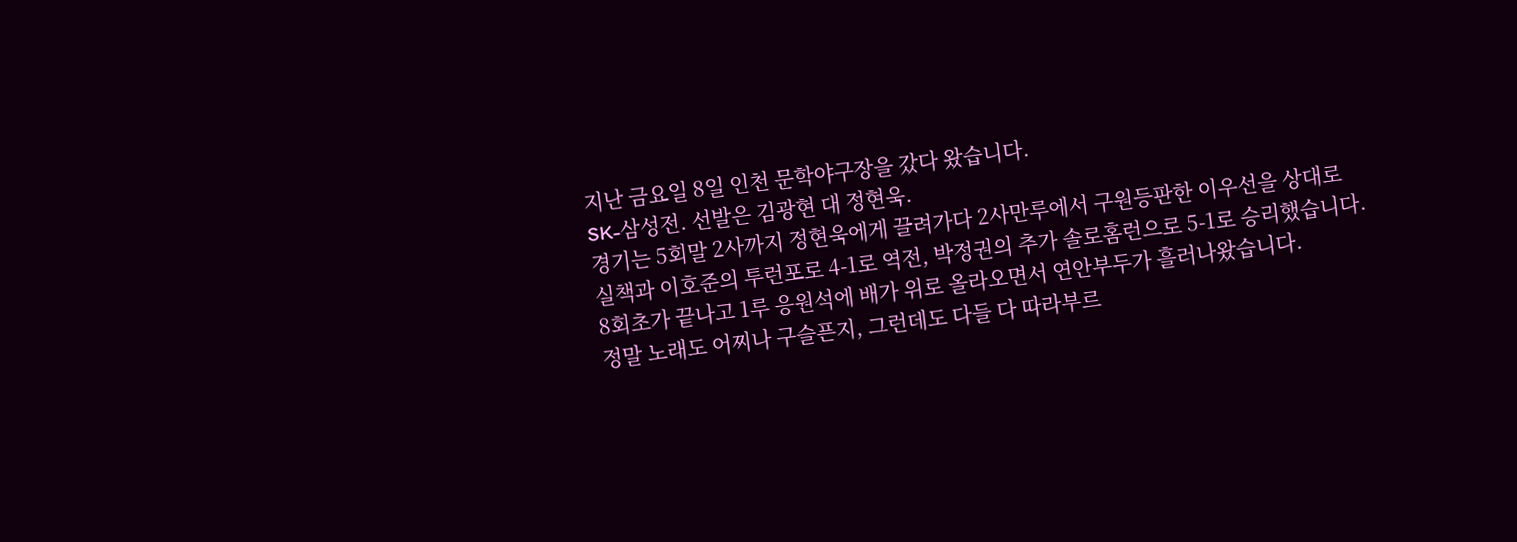지난 금요일 8일 인천 문학야구장을 갔다 왔습니다.
SK-삼성전. 선발은 김광현 대 정현욱.
경기는 5회말 2사까지 정현욱에게 끌려가다 2사만루에서 구원등판한 이우선을 상대로
실책과 이호준의 투런포로 4-1로 역전, 박정권의 추가 솔로홈런으로 5-1로 승리했습니다.
8회초가 끝나고 1루 응원석에 배가 위로 올라오면서 연안부두가 흘러나왔습니다.
정말 노래도 어찌나 구슬픈지, 그런데도 다들 다 따라부르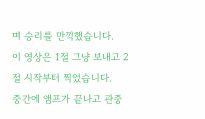며 승리를 만끽했습니다.
이 영상은 1절 그냥 보내고 2절 시작부터 찍었습니다.
중간에 앰프가 끝나고 관중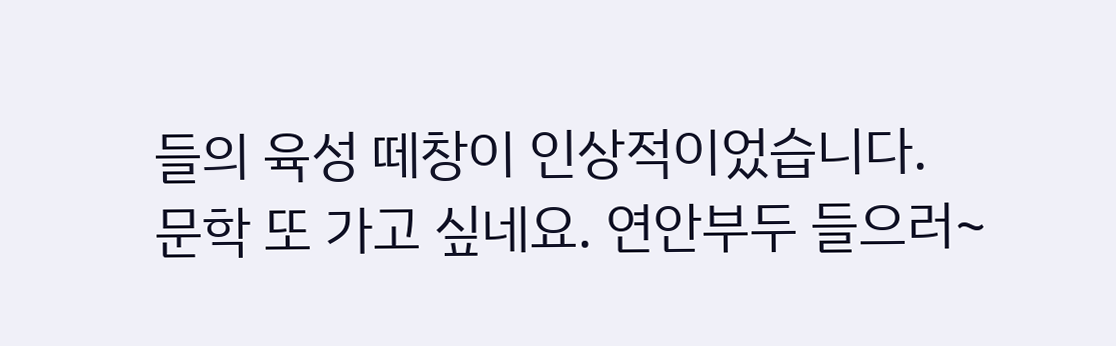들의 육성 떼창이 인상적이었습니다.
문학 또 가고 싶네요. 연안부두 들으러~